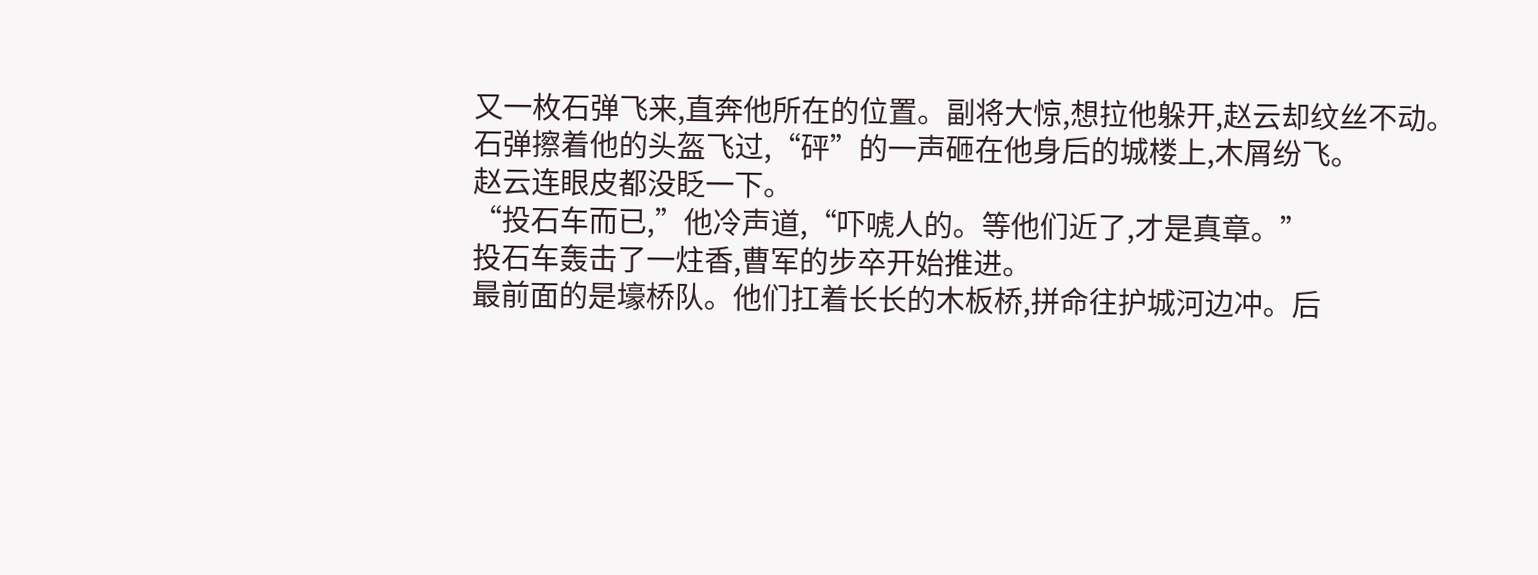又一枚石弹飞来,直奔他所在的位置。副将大惊,想拉他躲开,赵云却纹丝不动。
石弹擦着他的头盔飞过,“砰”的一声砸在他身后的城楼上,木屑纷飞。
赵云连眼皮都没眨一下。
“投石车而已,”他冷声道,“吓唬人的。等他们近了,才是真章。”
投石车轰击了一炷香,曹军的步卒开始推进。
最前面的是壕桥队。他们扛着长长的木板桥,拼命往护城河边冲。后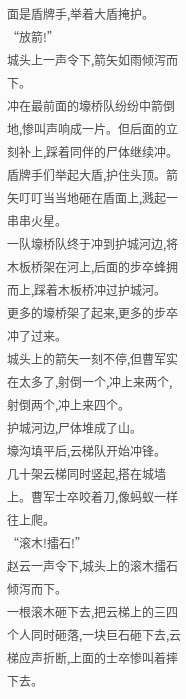面是盾牌手,举着大盾掩护。
“放箭!”
城头上一声令下,箭矢如雨倾泻而下。
冲在最前面的壕桥队纷纷中箭倒地,惨叫声响成一片。但后面的立刻补上,踩着同伴的尸体继续冲。
盾牌手们举起大盾,护住头顶。箭矢叮叮当当地砸在盾面上,溅起一串串火星。
一队壕桥队终于冲到护城河边,将木板桥架在河上,后面的步卒蜂拥而上,踩着木板桥冲过护城河。
更多的壕桥架了起来,更多的步卒冲了过来。
城头上的箭矢一刻不停,但曹军实在太多了,射倒一个,冲上来两个,射倒两个,冲上来四个。
护城河边,尸体堆成了山。
壕沟填平后,云梯队开始冲锋。
几十架云梯同时竖起,搭在城墙上。曹军士卒咬着刀,像蚂蚁一样往上爬。
“滚木!擂石!”
赵云一声令下,城头上的滚木擂石倾泻而下。
一根滚木砸下去,把云梯上的三四个人同时砸落,一块巨石砸下去,云梯应声折断,上面的士卒惨叫着摔下去。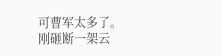可曹军太多了。
刚砸断一架云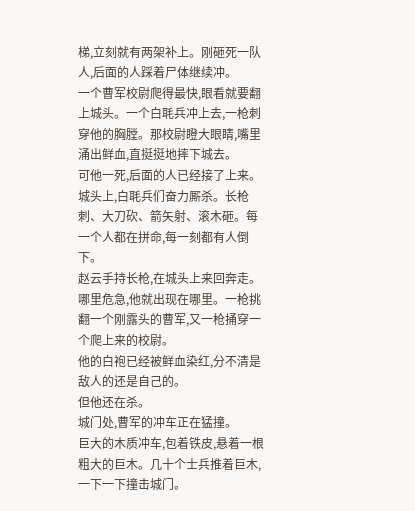梯,立刻就有两架补上。刚砸死一队人,后面的人踩着尸体继续冲。
一个曹军校尉爬得最快,眼看就要翻上城头。一个白毦兵冲上去,一枪刺穿他的胸膛。那校尉瞪大眼睛,嘴里涌出鲜血,直挺挺地摔下城去。
可他一死,后面的人已经接了上来。
城头上,白毦兵们奋力厮杀。长枪刺、大刀砍、箭矢射、滚木砸。每一个人都在拼命,每一刻都有人倒下。
赵云手持长枪,在城头上来回奔走。哪里危急,他就出现在哪里。一枪挑翻一个刚露头的曹军,又一枪捅穿一个爬上来的校尉。
他的白袍已经被鲜血染红,分不清是敌人的还是自己的。
但他还在杀。
城门处,曹军的冲车正在猛撞。
巨大的木质冲车,包着铁皮,悬着一根粗大的巨木。几十个士兵推着巨木,一下一下撞击城门。